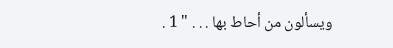ويسألون من أحاط بها . . . " 1 .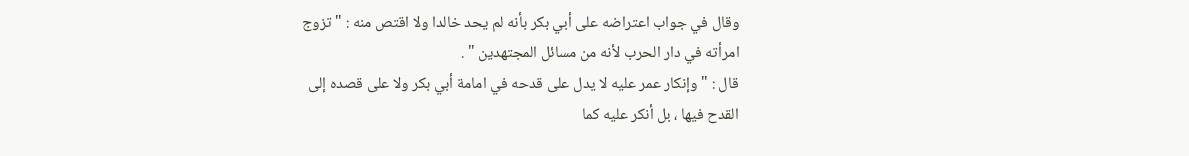وقال في جواب اعتراضه على أبي بكر بأنه لم يحد خالدا ولا اقتص منه : " تزوج
امرأته في دار الحرب لأنه من مسائل المجتهدين " .
قال : " وإنكار عمر عليه لا يدل على قدحه في امامة أبي بكر ولا على قصده إلى
القدح فيها ، بل أنكر عليه كما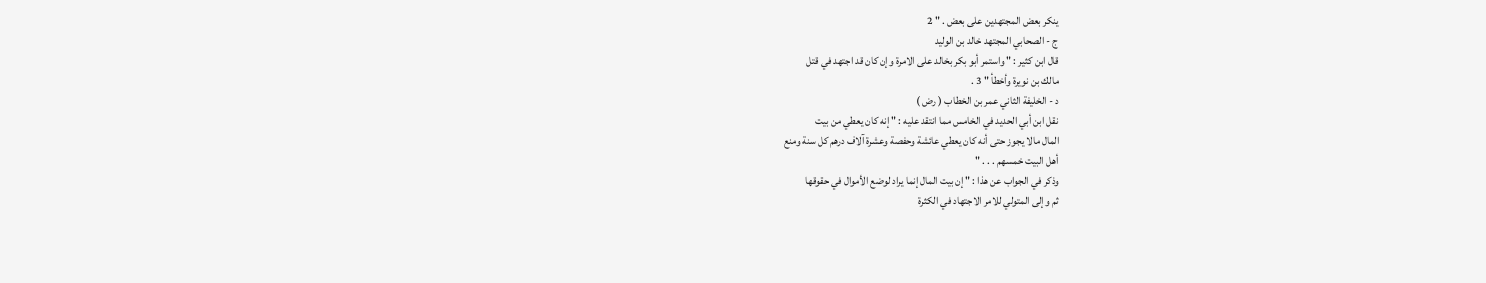ينكر بعض المجتهدين على بعض . " 2
ج - الصحابي المجتهد خالد بن الوليد
قال ابن كثير : " واستمر أبو بكر بخالد على الامرة وإن كان قد اجتهد في قتل
مالك بن نويرة وأخطأ " 3 .
د - الخليفة الثاني عمر بن الخطاب ( رض )
نقل ابن أبي الحديد في الخامس مما انتقد عليه : " إنه كان يعطي من بيت
المال مالا يجوز حتى أنه كان يعطي عائشة وحفصة وعشرة آلاف درهم كل سنة ومنع
أهل البيت خمسهم . . . "
وذكر في الجواب عن هذا : " إن بيت المال إنما يراد لوضع الأموال في حقوقها
ثم وإلى المتولي للامر الاجتهاد في الكثرة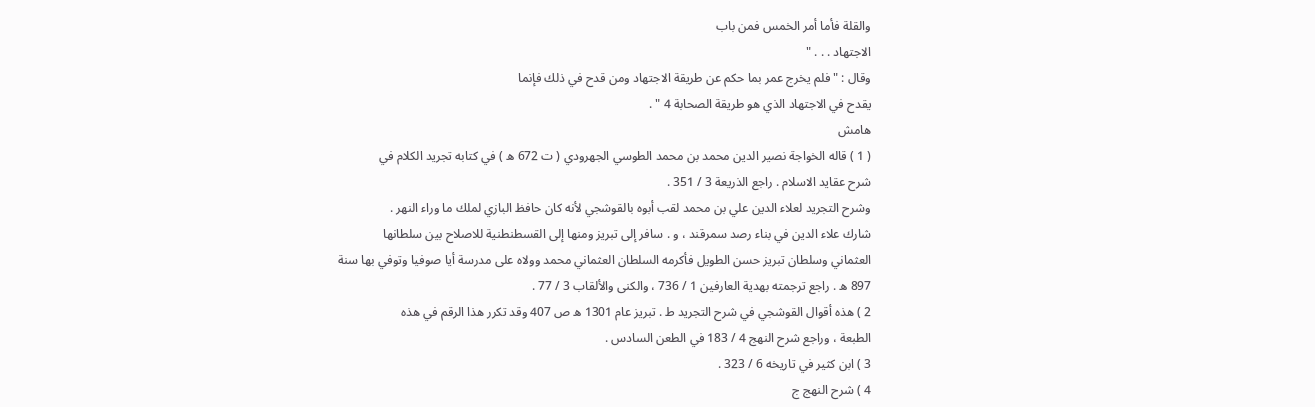والقلة فأما أمر الخمس فمن باب
الاجتهاد . . . "
وقال : " فلم يخرج عمر بما حكم عن طريقة الاجتهاد ومن قدح في ذلك فإنما
يقدح في الاجتهاد الذي هو طريقة الصحابة 4 " .
هامش
( 1 ) قاله الخواجة نصير الدين محمد بن محمد الطوسي الجهرودي ( ت 672 ه ) في كتابه تجريد الكلام في
شرح عقايد الاسلام . راجع الذريعة 3 / 351 .
وشرح التجريد لعلاء الدين علي بن محمد لقب أبوه بالقوشجي لأنه كان حافظ البازي لملك ما وراء النهر .
شارك علاء الدين في بناء رصد سمرقند ، و . سافر إلى تبريز ومنها إلى القسطنطنية للاصلاح بين سلطانها
العثماني وسلطان تبريز حسن الطويل فأكرمه السلطان العثماني محمد وولاه على مدرسة أيا صوفيا وتوفي بها سنة
897 ه . راجع ترجمته بهدية العارفين 1 / 736 ، والكنى والألقاب 3 / 77 .
2 ) هذه أقوال القوشجي في شرح التجريد ط . تبريز عام 1301 ه ص 407 وقد تكرر هذا الرقم في هذه
الطبعة ، وراجع شرح النهج 4 / 183 في الطعن السادس .
3 ) ابن كثير في تاريخه 6 / 323 .
4 ) شرح النهج ج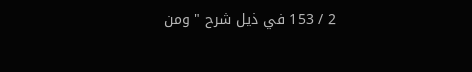2 / 153 في ذيل شرح " ومن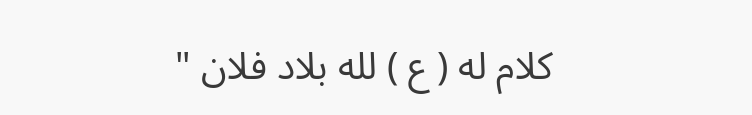كلام له ( ع ) لله بلاد فلان "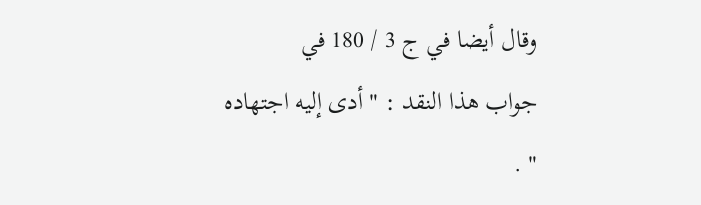وقال أيضا في ج 3 / 180 في
جواب هذا النقد : " أدى إليه اجتهاده " .